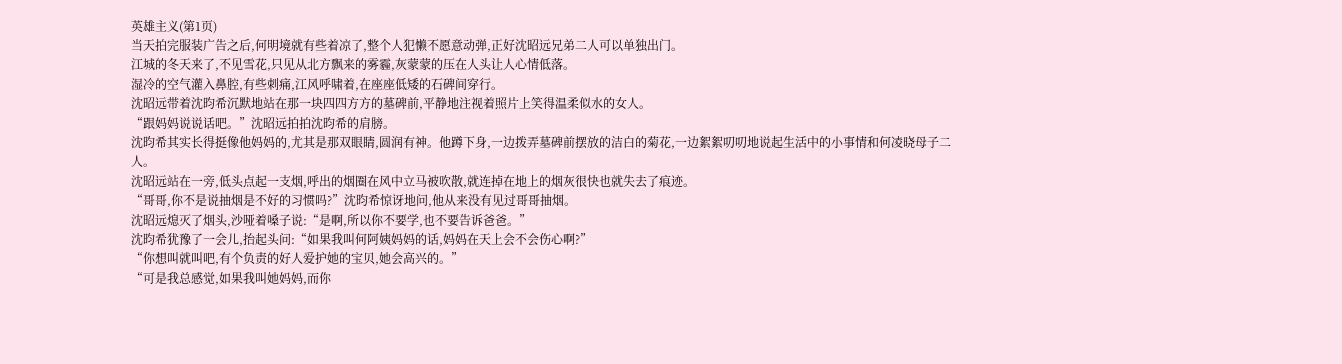英雄主义(第1页)
当天拍完服装广告之后,何明境就有些着凉了,整个人犯懒不愿意动弹,正好沈昭远兄弟二人可以单独出门。
江城的冬天来了,不见雪花,只见从北方飘来的雾霾,灰蒙蒙的压在人头让人心情低落。
湿冷的空气灌入鼻腔,有些刺痛,江风呼啸着,在座座低矮的石碑间穿行。
沈昭远带着沈昀希沉默地站在那一块四四方方的墓碑前,平静地注视着照片上笑得温柔似水的女人。
“跟妈妈说说话吧。”沈昭远拍拍沈昀希的肩膀。
沈昀希其实长得挺像他妈妈的,尤其是那双眼睛,圆润有神。他蹲下身,一边拨弄墓碑前摆放的洁白的菊花,一边絮絮叨叨地说起生活中的小事情和何凌晓母子二人。
沈昭远站在一旁,低头点起一支烟,呼出的烟圈在风中立马被吹散,就连掉在地上的烟灰很快也就失去了痕迹。
“哥哥,你不是说抽烟是不好的习惯吗?”沈昀希惊讶地问,他从来没有见过哥哥抽烟。
沈昭远熄灭了烟头,沙哑着嗓子说:“是啊,所以你不要学,也不要告诉爸爸。”
沈昀希犹豫了一会儿,抬起头问:“如果我叫何阿姨妈妈的话,妈妈在天上会不会伤心啊?”
“你想叫就叫吧,有个负责的好人爱护她的宝贝,她会高兴的。”
“可是我总感觉,如果我叫她妈妈,而你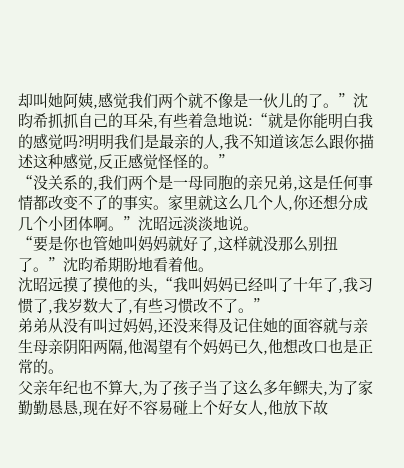却叫她阿姨,感觉我们两个就不像是一伙儿的了。”沈昀希抓抓自己的耳朵,有些着急地说:“就是你能明白我的感觉吗?明明我们是最亲的人,我不知道该怎么跟你描述这种感觉,反正感觉怪怪的。”
“没关系的,我们两个是一母同胞的亲兄弟,这是任何事情都改变不了的事实。家里就这么几个人,你还想分成几个小团体啊。”沈昭远淡淡地说。
“要是你也管她叫妈妈就好了,这样就没那么别扭了。”沈昀希期盼地看着他。
沈昭远摸了摸他的头,“我叫妈妈已经叫了十年了,我习惯了,我岁数大了,有些习惯改不了。”
弟弟从没有叫过妈妈,还没来得及记住她的面容就与亲生母亲阴阳两隔,他渴望有个妈妈已久,他想改口也是正常的。
父亲年纪也不算大,为了孩子当了这么多年鳏夫,为了家勤勤恳恳,现在好不容易碰上个好女人,他放下故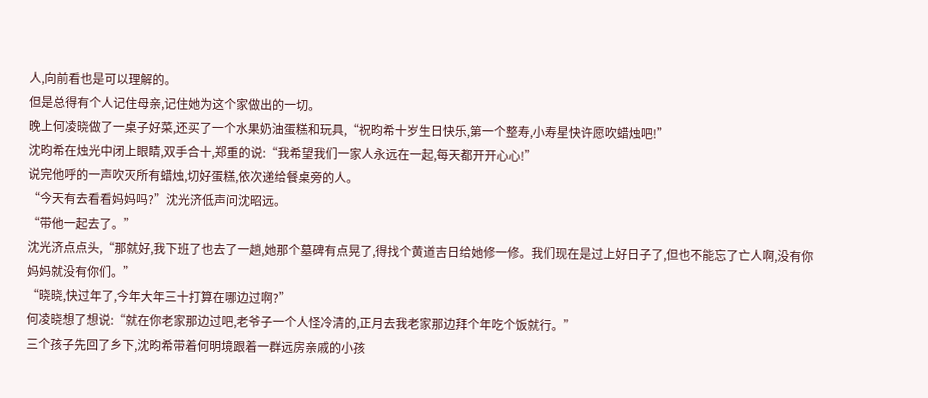人,向前看也是可以理解的。
但是总得有个人记住母亲,记住她为这个家做出的一切。
晚上何凌晓做了一桌子好菜,还买了一个水果奶油蛋糕和玩具,“祝昀希十岁生日快乐,第一个整寿,小寿星快许愿吹蜡烛吧!”
沈昀希在烛光中闭上眼睛,双手合十,郑重的说:“我希望我们一家人永远在一起,每天都开开心心!”
说完他呼的一声吹灭所有蜡烛,切好蛋糕,依次递给餐桌旁的人。
“今天有去看看妈妈吗?”沈光济低声问沈昭远。
“带他一起去了。”
沈光济点点头,“那就好,我下班了也去了一趟,她那个墓碑有点晃了,得找个黄道吉日给她修一修。我们现在是过上好日子了,但也不能忘了亡人啊,没有你妈妈就没有你们。”
“晓晓,快过年了,今年大年三十打算在哪边过啊?”
何凌晓想了想说:“就在你老家那边过吧,老爷子一个人怪冷清的,正月去我老家那边拜个年吃个饭就行。”
三个孩子先回了乡下,沈昀希带着何明境跟着一群远房亲戚的小孩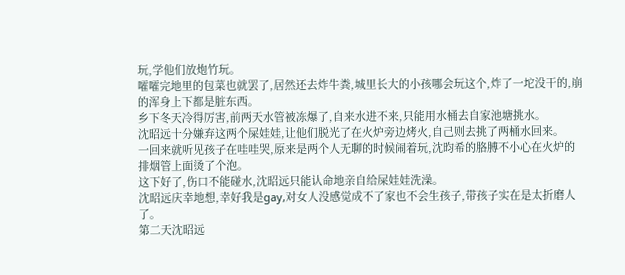玩,学他们放炮竹玩。
嚯嚯完地里的包菜也就罢了,居然还去炸牛粪,城里长大的小孩哪会玩这个,炸了一坨没干的,崩的浑身上下都是脏东西。
乡下冬天冷得厉害,前两天水管被冻爆了,自来水进不来,只能用水桶去自家池塘挑水。
沈昭远十分嫌弃这两个屎娃娃,让他们脱光了在火炉旁边烤火,自己则去挑了两桶水回来。
一回来就听见孩子在哇哇哭,原来是两个人无聊的时候闹着玩,沈昀希的胳膊不小心在火炉的排烟管上面烫了个泡。
这下好了,伤口不能碰水,沈昭远只能认命地亲自给屎娃娃洗澡。
沈昭远庆幸地想,幸好我是gay,对女人没感觉成不了家也不会生孩子,带孩子实在是太折磨人了。
第二天沈昭远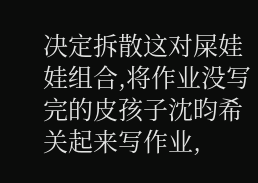决定拆散这对屎娃娃组合,将作业没写完的皮孩子沈昀希关起来写作业,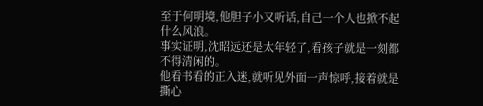至于何明境,他胆子小又听话,自己一个人也掀不起什么风浪。
事实证明,沈昭远还是太年轻了,看孩子就是一刻都不得清闲的。
他看书看的正入迷,就听见外面一声惊呼,接着就是撕心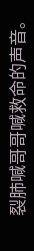裂肺喊哥哥喊救命的声音。